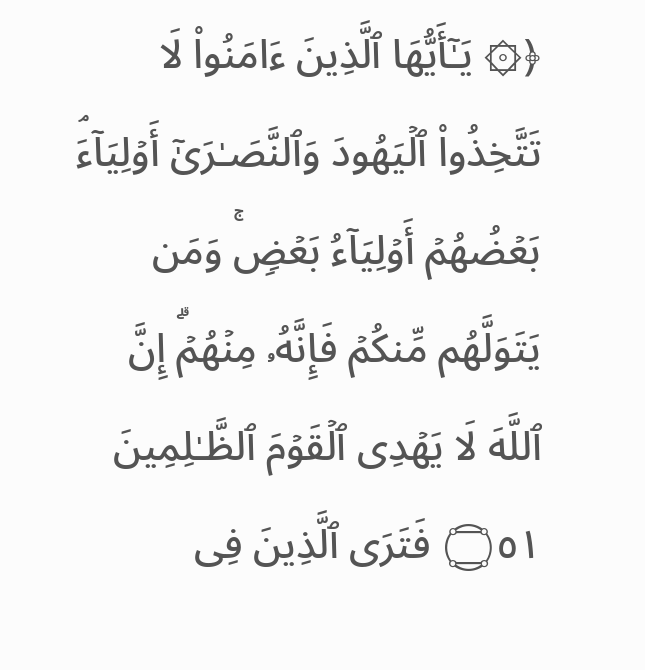﴿۞ یَـٰۤأَیُّهَا ٱلَّذِینَ ءَامَنُوا۟ لَا تَتَّخِذُوا۟ ٱلۡیَهُودَ وَٱلنَّصَـٰرَىٰۤ أَوۡلِیَاۤءَۘ بَعۡضُهُمۡ أَوۡلِیَاۤءُ بَعۡضࣲۚ وَمَن یَتَوَلَّهُم مِّنكُمۡ فَإِنَّهُۥ مِنۡهُمۡۗ إِنَّ ٱللَّهَ لَا یَهۡدِی ٱلۡقَوۡمَ ٱلظَّـٰلِمِینَ ۝٥١ فَتَرَى ٱلَّذِینَ فِی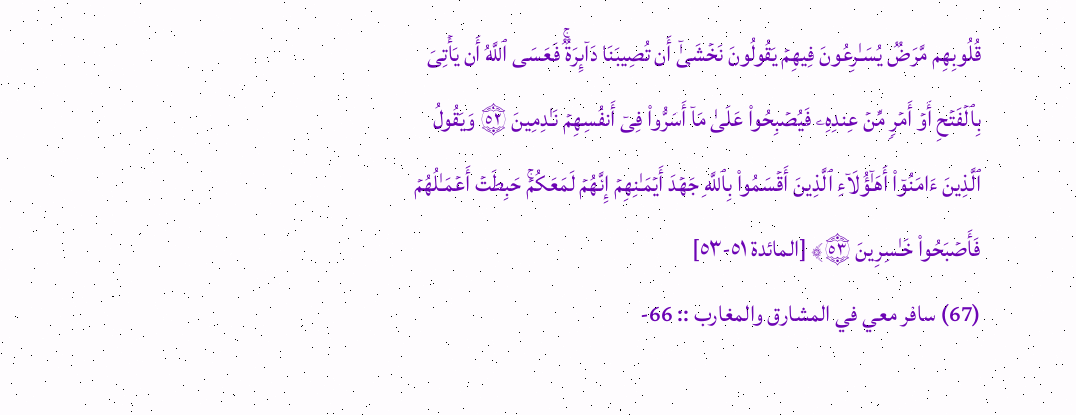قُلُوبِهِم مَّرَضࣱ یُسَـٰرِعُونَ فِیهِمۡ یَقُولُونَ نَخۡشَىٰۤ أَن تُصِیبَنَا دَاۤىِٕرَةࣱۚ فَعَسَى ٱللَّهُ أَن یَأۡتِیَ بِٱلۡفَتۡحِ أَوۡ أَمۡرࣲ مِّنۡ عِندِهِۦ فَیُصۡبِحُوا۟ عَلَىٰ مَاۤ أَسَرُّوا۟ فِیۤ أَنفُسِهِمۡ نَـٰدِمِینَ ۝٥٢ وَیَقُولُ ٱلَّذِینَ ءَامَنُوۤا۟ أَهَـٰۤؤُلَاۤءِ ٱلَّذِینَ أَقۡسَمُوا۟ بِٱللَّهِ جَهۡدَ أَیۡمَـٰنِهِمۡ إِنَّهُمۡ لَمَعَكُمۡۚ حَبِطَتۡ أَعۡمَـٰلُهُمۡ فَأَصۡبَحُوا۟ خَـٰسِرِینَ ۝٥٣﴾ [المائدة ٥١-٥٣]
(67) سافر معي في المشارق والمغارب :: 66-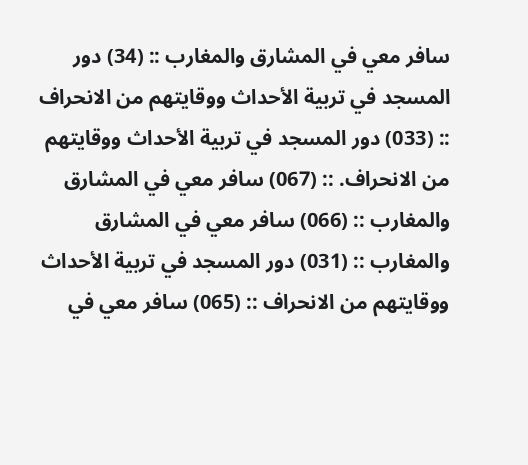سافر معي في المشارق والمغارب :: (34) دور المسجد في تربية الأحداث ووقايتهم من الانحراف :: (033) دور المسجد في تربية الأحداث ووقايتهم من الانحراف. :: (067) سافر معي في المشارق والمغارب :: (066) سافر معي في المشارق والمغارب :: (031) دور المسجد في تربية الأحداث ووقايتهم من الانحراف :: (065) سافر معي في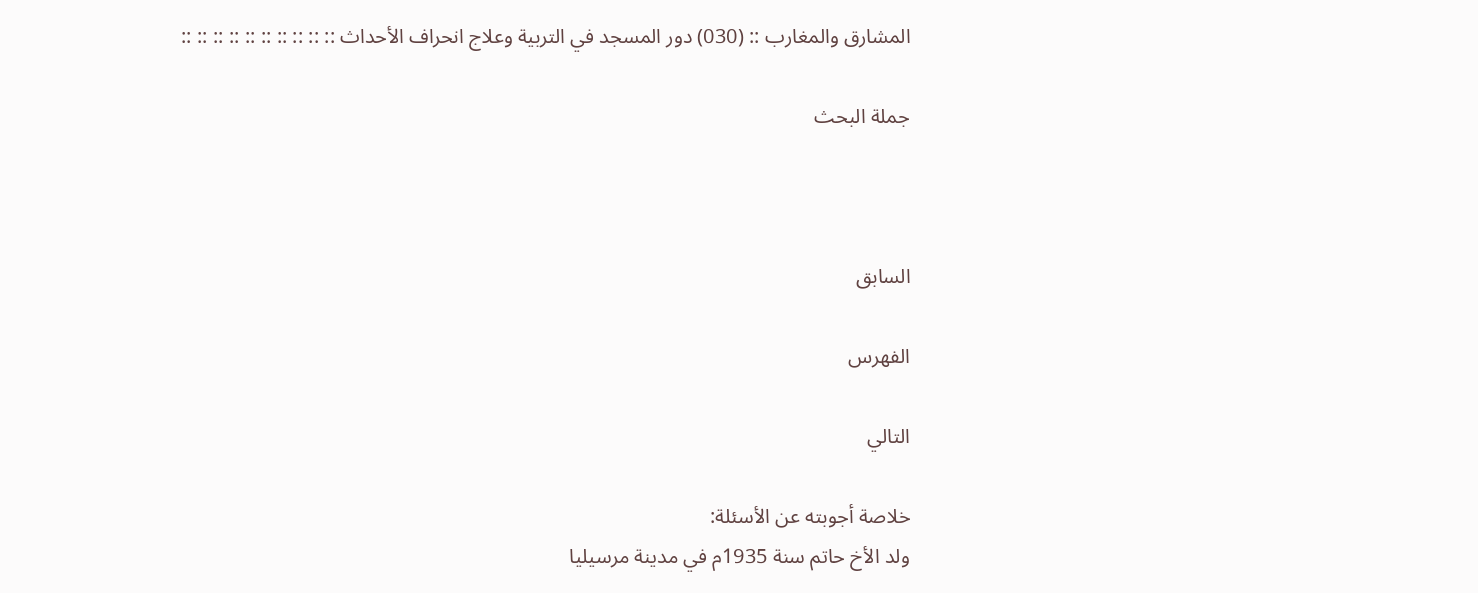المشارق والمغارب :: (030) دور المسجد في التربية وعلاج انحراف الأحداث :: :: :: :: :: :: :: :: :: ::

جملة البحث



السابق

الفهرس

التالي

خلاصة أجوبته عن الأسئلة:
ولد الأخ حاتم سنة 1935م في مدينة مرسيليا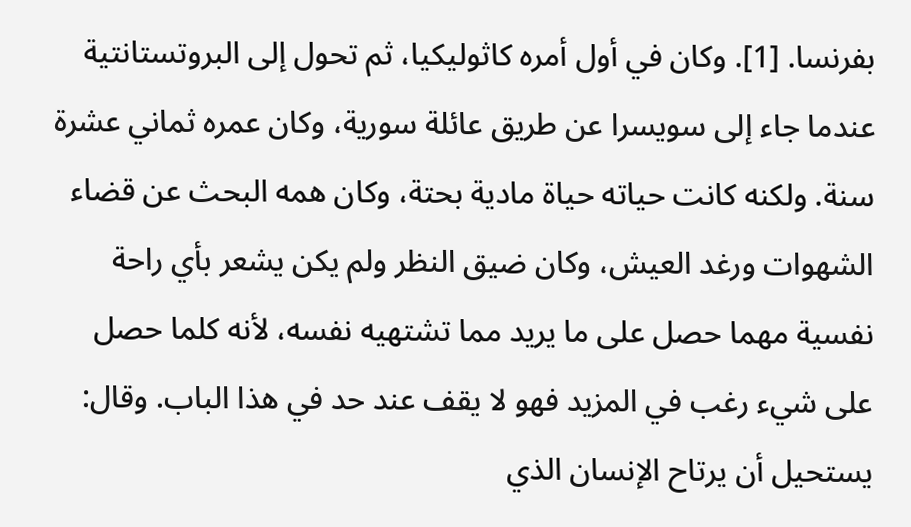بفرنسا. [1]. وكان في أول أمره كاثوليكيا، ثم تحول إلى البروتستانتية عندما جاء إلى سويسرا عن طريق عائلة سورية، وكان عمره ثماني عشرة سنة. ولكنه كانت حياته حياة مادية بحتة، وكان همه البحث عن قضاء الشهوات ورغد العيش، وكان ضيق النظر ولم يكن يشعر بأي راحة نفسية مهما حصل على ما يريد مما تشتهيه نفسه، لأنه كلما حصل على شيء رغب في المزيد فهو لا يقف عند حد في هذا الباب. وقال: يستحيل أن يرتاح الإنسان الذي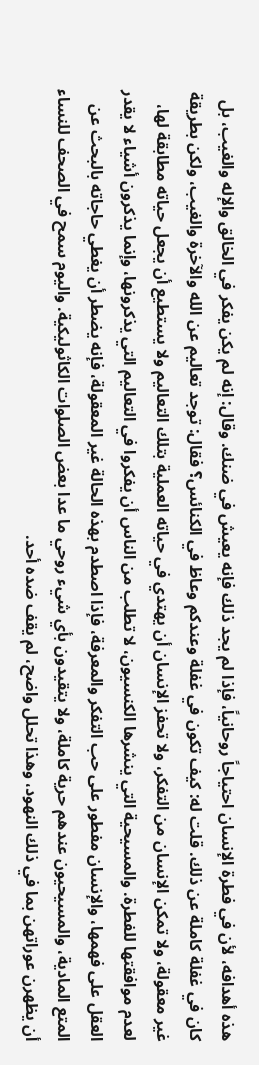هذه أهدافه، لأن في فطرة الإنسان احتياجاً روحانياً، فإذا لم يجد ذلك فإنه يعيش في ضنك. وقال: إنه لم يكن يفكر في الخالق والإله والغيب، بل كان في غفلة كاملة عن ذلك. قلت له: كيف تكون في غفلة وعندكم وعاظ في الكنائس؟ فقال: توجد تعاليم عن الله والآخرة والغيب، ولكن بطريقة غير معقولة، ولا تمكن الإنسان من التفكر، ولا تحفز الإنسان أن يهتدي في حياته العملية بتلك التعاليم ولا يستطيع أن يجعل حياته مطابقة لها، لعدم موافقتها للفطرة. والمسيحية التي ينشرها الكنسيون، لا تطلب من الناس أن يفكروا في التعاليم التي يذكرونها، وإنما يذكرون أشياء لا يقدر العقل على فهمها، والإنسان مفطور على حب التفكر والمعرفة، فإذا اصطدم بهذه الحالة غير المعقولة، فإنه يضطر أن يغطي حاجاته بالبحث عن المتع المادية، والمسيحيون عندهم حرية كاملة، ولا يتقيدون بأي شيء روحي ما عدا بعض الصلوات الكاثوليكية. واليوم سمح في الصحف للنساء أن يظهرن عوراتهن بما في ذلك النهود، وهذا تحلل واضح، لم يقف ضده أحد.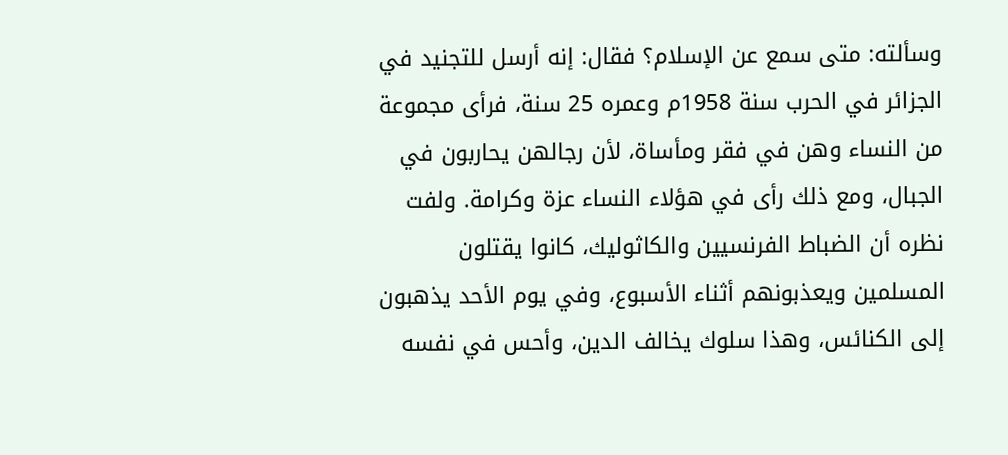وسألته: متى سمع عن الإسلام؟ فقال: إنه أرسل للتجنيد في الجزائر في الحرب سنة 1958م وعمره 25 سنة، فرأى مجموعة من النساء وهن في فقر ومأساة، لأن رجالهن يحاربون في الجبال، ومع ذلك رأى في هؤلاء النساء عزة وكرامة. ولفت نظره أن الضباط الفرنسيين والكاثوليك، كانوا يقتلون المسلمين ويعذبونهم أثناء الأسبوع، وفي يوم الأحد يذهبون إلى الكنائس، وهذا سلوك يخالف الدين، وأحس في نفسه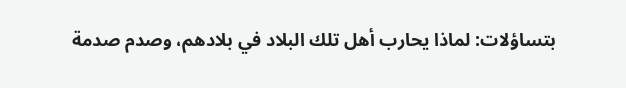بتساؤلات: لماذا يحارب أهل تلك البلاد في بلادهم، وصدم صدمة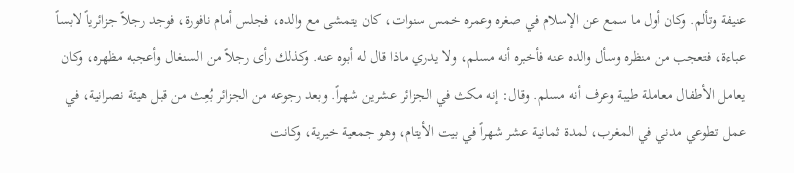عنيفة وتألم. وكان أول ما سمع عن الإسلام في صغره وعمره خمس سنوات، كان يتمشى مع والده، فجلس أمام نافورة، فوجد رجلاً جزائرياً لابساً عباءة، فتعجب من منظره وسأل والده عنه فأخبره أنه مسلم، ولا يدري ماذا قال له أبوه عنه. وكذلك رأى رجلاً من السنغال وأعجبه مظهره، وكان يعامل الأطفال معاملة طيبة وعرف أنه مسلم. وقال: إنه مكث في الجزائر عشرين شهراً. وبعد رجوعه من الجزائر بُعِث من قبل هيئة نصرانية، في عمل تطوعي مدني في المغرب، لمدة ثمانية عشر شهراً في بيت الأيتام، وهو جمعية خيرية، وكانت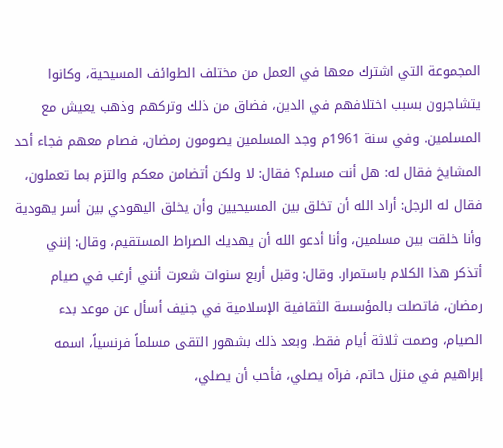المجموعة التي اشترك معها في العمل من مختلف الطوائف المسيحية، وكانوا يتشاجرون بسبب اختلافهم في الدين، فضاق من ذلك وتركهم وذهب يعيش مع المسلمين. وفي سنة 1961م وجد المسلمين يصومون رمضان، فصام معهم فجاء أحد المشايخ فقال له: هل أنت مسلم؟ فقال: لا ولكن أتضامن معكم والتزم بما تعملون، فقال له الرجل: أراد الله أن تخلق بين المسيحيين وأن يخلق اليهودي بين أسر يهودية وأنا خلقت بين مسلمين، وأنا أدعو الله أن يهديك الصراط المستقيم، وقال: إنني أتذكر هذا الكلام باستمرار. وقال: وقبل أربع سنوات شعرت أنني أرغب في صيام رمضان، فاتصلت بالمؤسسة الثقافية الإسلامية في جنيف أسأل عن موعد بدء الصيام، وصمت ثلاثة أيام فقط. وبعد ذلك بشهور التقى مسلماً فرنسياً، اسمه إبراهيم في منزل حاتم، فرآه يصلي، فأحب أن يصلي،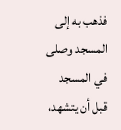فذهب به إلى المسجد وصلى في المسجد قبل أن يتشهد،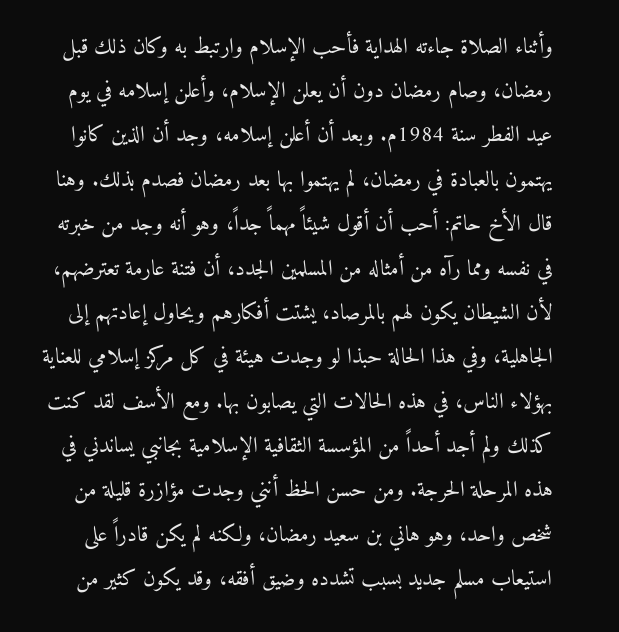وأثناء الصلاة جاءته الهداية فأحب الإسلام وارتبط به وكان ذلك قبل رمضان، وصام رمضان دون أن يعلن الإسلام، وأعلن إسلامه في يوم عيد الفطر سنة 1984م. وبعد أن أعلن إسلامه، وجد أن الذين كانوا يهتمون بالعبادة في رمضان، لم يهتموا بها بعد رمضان فصدم بذلك. وهنا قال الأخ حاتم: أحب أن أقول شيئاً مهماً جداً، وهو أنه وجد من خبرته في نفسه ومما رآه من أمثاله من المسلمين الجدد، أن فتنة عارمة تعترضهم، لأن الشيطان يكون لهم بالمرصاد، يشتت أفكارهم ويحاول إعادتهم إلى الجاهلية، وفي هذا الحالة حبذا لو وجدت هيئة في كل مركز إسلامي للعناية بهؤلاء الناس، في هذه الحالات التي يصابون بها. ومع الأسف لقد كنت كذلك ولم أجد أحداً من المؤسسة الثقافية الإسلامية بجانبي يساندني في هذه المرحلة الحرجة. ومن حسن الحظ أنني وجدت مؤازرة قليلة من شخص واحد، وهو هاني بن سعيد رمضان، ولكنه لم يكن قادراً على استيعاب مسلم جديد بسبب تشدده وضيق أفقه، وقد يكون كثير من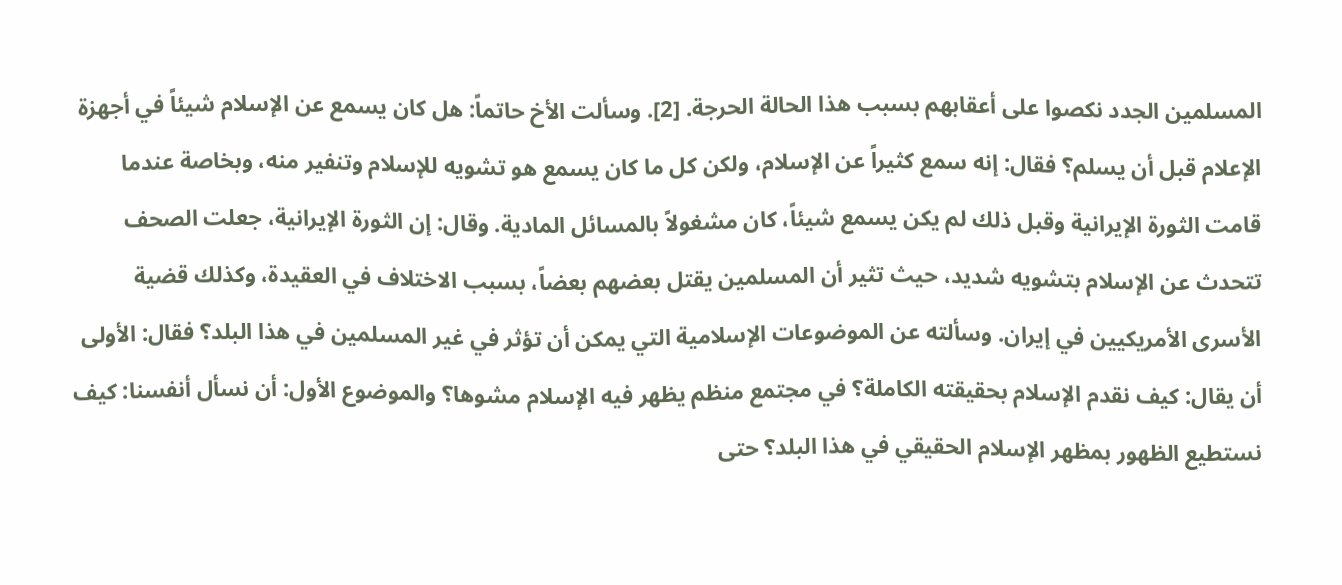المسلمين الجدد نكصوا على أعقابهم بسبب هذا الحالة الحرجة. [2]. وسألت الأخ حاتماً: هل كان يسمع عن الإسلام شيئاً في أجهزة الإعلام قبل أن يسلم؟ فقال: إنه سمع كثيراً عن الإسلام، ولكن كل ما كان يسمع هو تشويه للإسلام وتنفير منه، وبخاصة عندما قامت الثورة الإيرانية وقبل ذلك لم يكن يسمع شيئاً، كان مشغولاً بالمسائل المادية. وقال: إن الثورة الإيرانية، جعلت الصحف تتحدث عن الإسلام بتشويه شديد، حيث تثير أن المسلمين يقتل بعضهم بعضاً، بسبب الاختلاف في العقيدة، وكذلك قضية الأسرى الأمريكيين في إيران. وسألته عن الموضوعات الإسلامية التي يمكن أن تؤثر في غير المسلمين في هذا البلد؟ فقال: الأولى أن يقال: كيف نقدم الإسلام بحقيقته الكاملة؟ في مجتمع منظم يظهر فيه الإسلام مشوها؟ والموضوع الأول: أن نسأل أنفسنا: كيف نستطيع الظهور بمظهر الإسلام الحقيقي في هذا البلد؟ حتى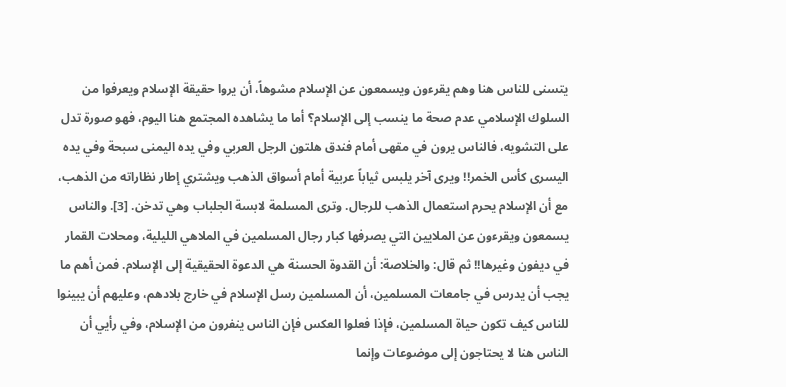يتسنى للناس هنا وهم يقرءون ويسمعون عن الإسلام مشوهاً، أن يروا حقيقة الإسلام ويعرفوا من السلوك الإسلامي عدم صحة ما ينسب إلى الإسلام؟ أما ما يشاهده المجتمع هنا اليوم، فهو صورة تدل على التشويه، فالناس يرون في مقهى أمام فندق هلتون الرجل العربي وفي يده اليمنى سبحة وفي يده اليسرى كأس الخمر!! ويرى آخر يلبس ثياباً عربية أمام أسواق الذهب ويشتري إطار نظاراته من الذهب، مع أن الإسلام يحرم استعمال الذهب للرجال. وترى المسلمة لابسة الجلباب وهي تدخن. [3]. والناس يسمعون ويقرءون عن الملايين التي يصرفها كبار رجال المسلمين في الملاهي الليلية، ومحلات القمار في ديفون وغيرها!! ثم قال: والخلاصة: أن القدوة الحسنة هي الدعوة الحقيقية إلى الإسلام. فمن أهم ما يجب أن يدرس في جامعات المسلمين، أن المسلمين رسل الإسلام في خارج بلادهم، وعليهم أن يبينوا للناس كيف تكون حياة المسلمين، فإذا فعلوا العكس فإن الناس ينفرون من الإسلام، وفي رأيي أن الناس هنا لا يحتاجون إلى موضوعات وإنما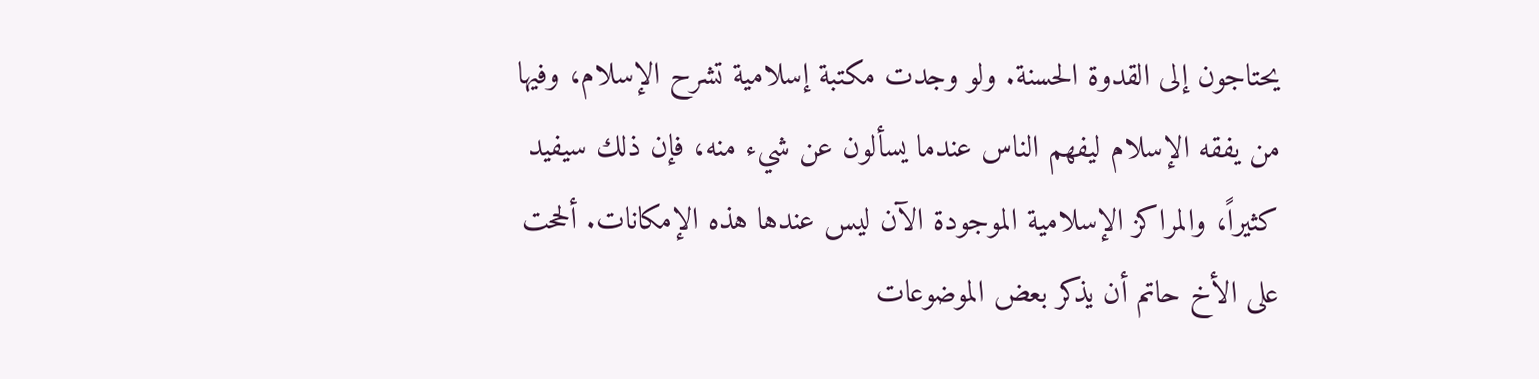يحتاجون إلى القدوة الحسنة. ولو وجدت مكتبة إسلامية تشرح الإسلام، وفيها من يفقه الإسلام ليفهم الناس عندما يسألون عن شيء منه، فإن ذلك سيفيد كثيراً، والمراكز الإسلامية الموجودة الآن ليس عندها هذه الإمكانات. ألححت على الأخ حاتم أن يذكر بعض الموضوعات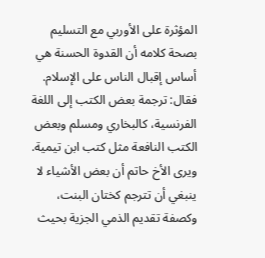المؤثرة على الأوربي مع التسليم بصحة كلامه أن القدوة الحسنة هي أساس إقبال الناس على الإسلام. فقال: ترجمة بعض الكتب إلى اللغة الفرنسية، كالبخاري ومسلم وبعض الكتب النافعة مثل كتب ابن تيمية. ويرى الأخ حاتم أن بعض الأشياء لا ينبغي أن تترجم كختان البنت، وكصفة تقديم الذمي الجزية بحيث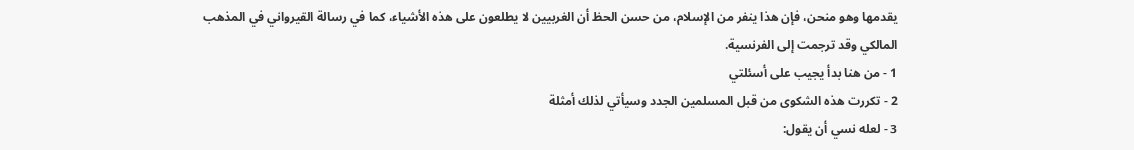يقدمها وهو منحن، فإن هذا ينفر من الإسلام، من حسن الحظ أن الغربيين لا يطلعون على هذه الأشياء، كما في رسالة القيرواني في المذهب المالكي وقد ترجمت إلى الفرنسية.
1 - من هنا بدأ يجيب على أسئلتي
2 - تكررت هذه الشكوى من قبل المسلمين الجدد وسيأتي لذلك أمثلة
3 - لعله نسي أن يقول: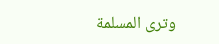وترى المسلمة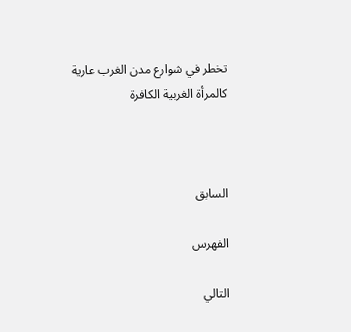تخطر في شوارع مدن الغرب عارية كالمرأة الغربية الكافرة



السابق

الفهرس

التالي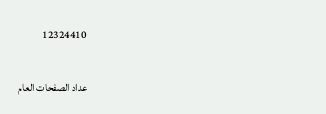12324410

عداد الصفحات العام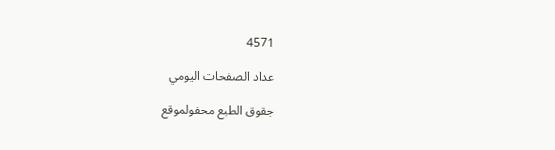4571

عداد الصفحات اليومي

جقوق الطبع محفولموقع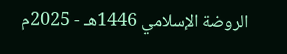الروضة الإسلامي 1446هـ - 2025م